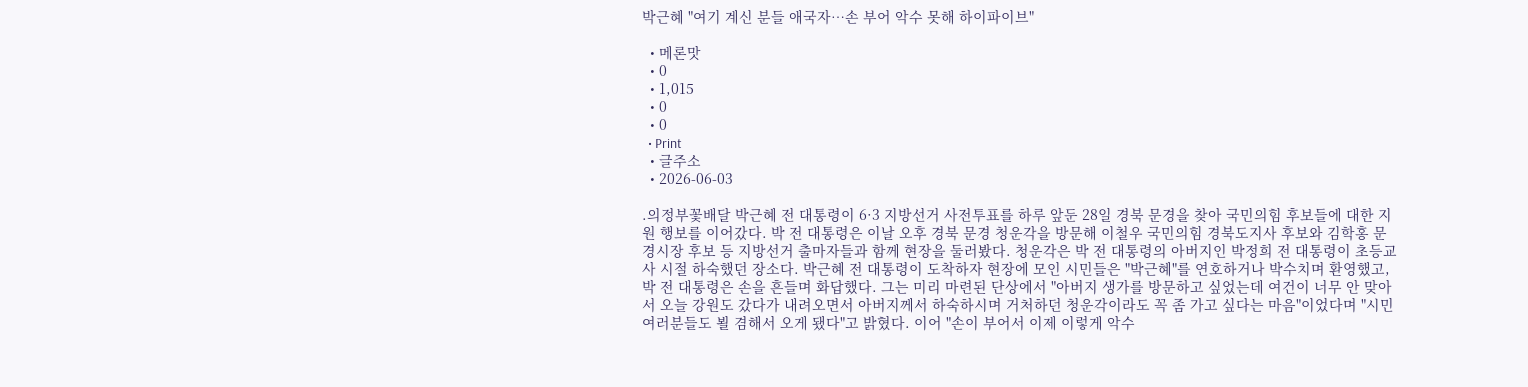박근혜 "여기 계신 분들 애국자…손 부어 악수 못해 하이파이브"

  • 메론맛
  • 0
  • 1,015
  • 0
  • 0
  • Print
  • 글주소
  • 2026-06-03

.의정부꽃배달 박근혜 전 대통령이 6·3 지방선거 사전투표를 하루 앞둔 28일 경북 문경을 찾아 국민의힘 후보들에 대한 지원 행보를 이어갔다. 박 전 대통령은 이날 오후 경북 문경 청운각을 방문해 이철우 국민의힘 경북도지사 후보와 김학홍 문경시장 후보 등 지방선거 출마자들과 함께 현장을 둘러봤다. 청운각은 박 전 대통령의 아버지인 박정희 전 대통령이 초등교사 시절 하숙했던 장소다. 박근혜 전 대통령이 도착하자 현장에 모인 시민들은 "박근혜"를 연호하거나 박수치며 환영했고, 박 전 대통령은 손을 흔들며 화답했다. 그는 미리 마련된 단상에서 "아버지 생가를 방문하고 싶었는데 여건이 너무 안 맞아서 오늘 강원도 갔다가 내려오면서 아버지께서 하숙하시며 거처하던 청운각이라도 꼭 좀 가고 싶다는 마음"이었다며 "시민 여러분들도 뵐 겸해서 오게 됐다"고 밝혔다. 이어 "손이 부어서 이제 이렇게 악수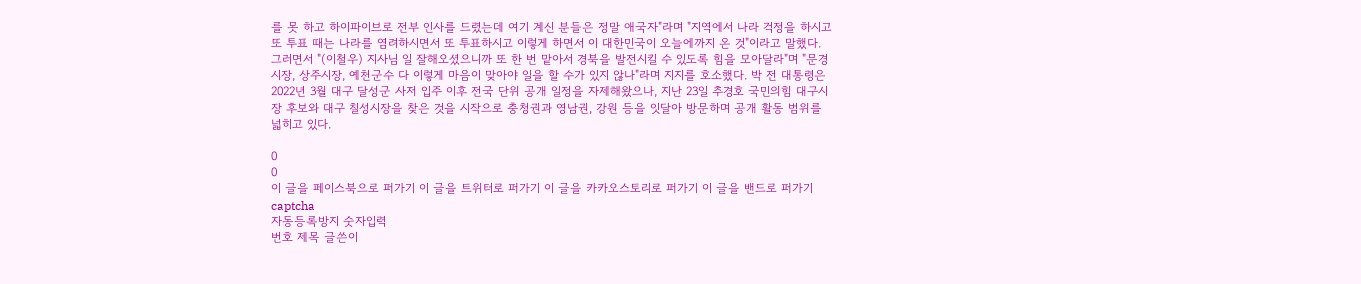를 못 하고 하이파이브로 전부 인사를 드렸는데 여기 계신 분들은 정말 애국자"라며 "지역에서 나라 걱정을 하시고 또 투표 때는 나라를 염려하시면서 또 투표하시고 이렇게 하면서 이 대한민국이 오늘에까지 온 것"이라고 말했다. 그러면서 "(이철우) 지사님 일 잘해오셨으니까 또 한 번 맡아서 경북을 발전시킬 수 있도록 힘을 모아달라"며 "문경시장, 상주시장, 예천군수 다 이렇게 마음이 맞아야 일을 할 수가 있지 않나"라며 지지를 호소했다. 박 전 대통령은 2022년 3월 대구 달성군 사저 입주 이후 전국 단위 공개 일정을 자제해왔으나, 지난 23일 추경호 국민의힘 대구시장 후보와 대구 칠성시장을 찾은 것을 시작으로 충청권과 영남권, 강원 등을 잇달아 방문하며 공개 활동 범위를 넓히고 있다.

0
0
이 글을 페이스북으로 퍼가기 이 글을 트위터로 퍼가기 이 글을 카카오스토리로 퍼가기 이 글을 밴드로 퍼가기
captcha
자동등록방지 숫자입력
번호 제목 글쓴이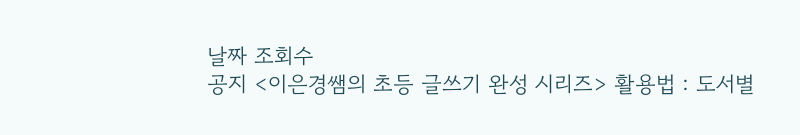날짜 조회수
공지 <이은경쌤의 초등 글쓰기 완성 시리즈> 활용법 : 도서별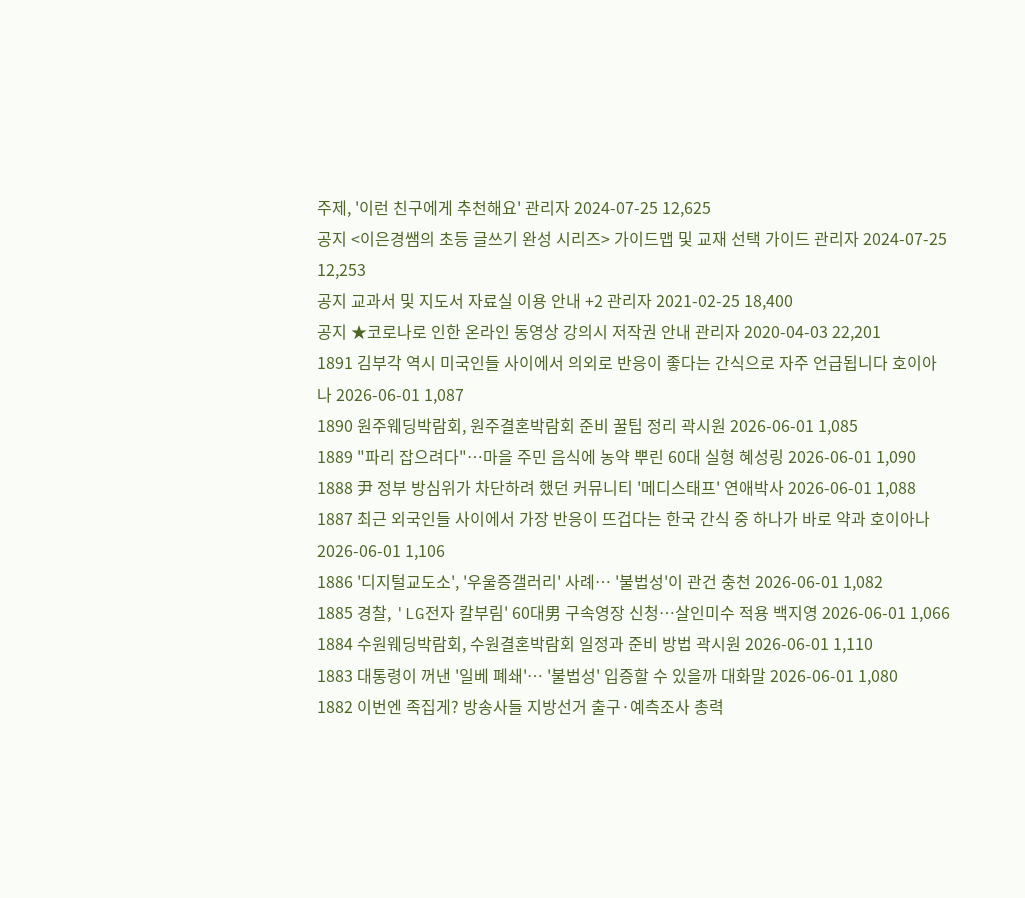주제, '이런 친구에게 추천해요' 관리자 2024-07-25 12,625
공지 <이은경쌤의 초등 글쓰기 완성 시리즈> 가이드맵 및 교재 선택 가이드 관리자 2024-07-25 12,253
공지 교과서 및 지도서 자료실 이용 안내 +2 관리자 2021-02-25 18,400
공지 ★코로나로 인한 온라인 동영상 강의시 저작권 안내 관리자 2020-04-03 22,201
1891 김부각 역시 미국인들 사이에서 의외로 반응이 좋다는 간식으로 자주 언급됩니다 호이아나 2026-06-01 1,087
1890 원주웨딩박람회, 원주결혼박람회 준비 꿀팁 정리 곽시원 2026-06-01 1,085
1889 "파리 잡으려다"…마을 주민 음식에 농약 뿌린 60대 실형 혜성링 2026-06-01 1,090
1888 尹 정부 방심위가 차단하려 했던 커뮤니티 '메디스태프' 연애박사 2026-06-01 1,088
1887 최근 외국인들 사이에서 가장 반응이 뜨겁다는 한국 간식 중 하나가 바로 약과 호이아나 2026-06-01 1,106
1886 '디지털교도소', '우울증갤러리' 사례… '불법성'이 관건 충천 2026-06-01 1,082
1885 경찰, 'LG전자 칼부림' 60대男 구속영장 신청…살인미수 적용 백지영 2026-06-01 1,066
1884 수원웨딩박람회, 수원결혼박람회 일정과 준비 방법 곽시원 2026-06-01 1,110
1883 대통령이 꺼낸 '일베 폐쇄'… '불법성' 입증할 수 있을까 대화말 2026-06-01 1,080
1882 이번엔 족집게? 방송사들 지방선거 출구·예측조사 총력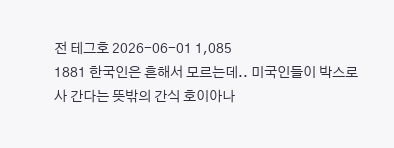전 테그호 2026-06-01 1,085
1881 한국인은 흔해서 모르는데.. 미국인들이 박스로 사 간다는 뜻밖의 간식 호이아나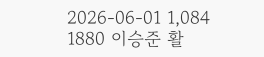2026-06-01 1,084
1880 이승준 활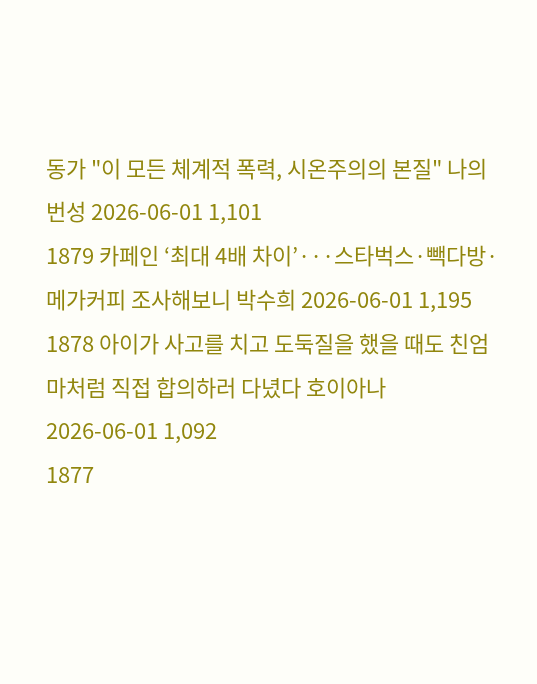동가 "이 모든 체계적 폭력, 시온주의의 본질" 나의번성 2026-06-01 1,101
1879 카페인 ‘최대 4배 차이’···스타벅스·빽다방·메가커피 조사해보니 박수희 2026-06-01 1,195
1878 아이가 사고를 치고 도둑질을 했을 때도 친엄마처럼 직접 합의하러 다녔다 호이아나 2026-06-01 1,092
1877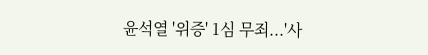윤석열 '위증' 1심 무죄...'사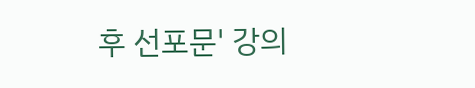후 선포문' 강의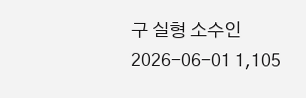구 실형 소수인 2026-06-01 1,105